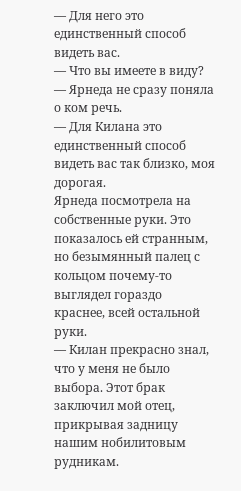–– Для него это единственный способ видеть вас.
–– Что вы имеете в виду? — Ярнеда не сразу поняла о ком речь.
–– Для Килана это единственный способ видеть вас так близко, моя дорогая.
Ярнеда посмотрела на собственные руки. Это показалось ей странным, но безымянный палец с кольцом почему-то выглядел гораздо краснее, всей остальной руки.
–– Килан прекрасно знал, что у меня не было выбора. Этот брак заключил мой отец, прикрывая задницу нашим нобилитовым рудникам.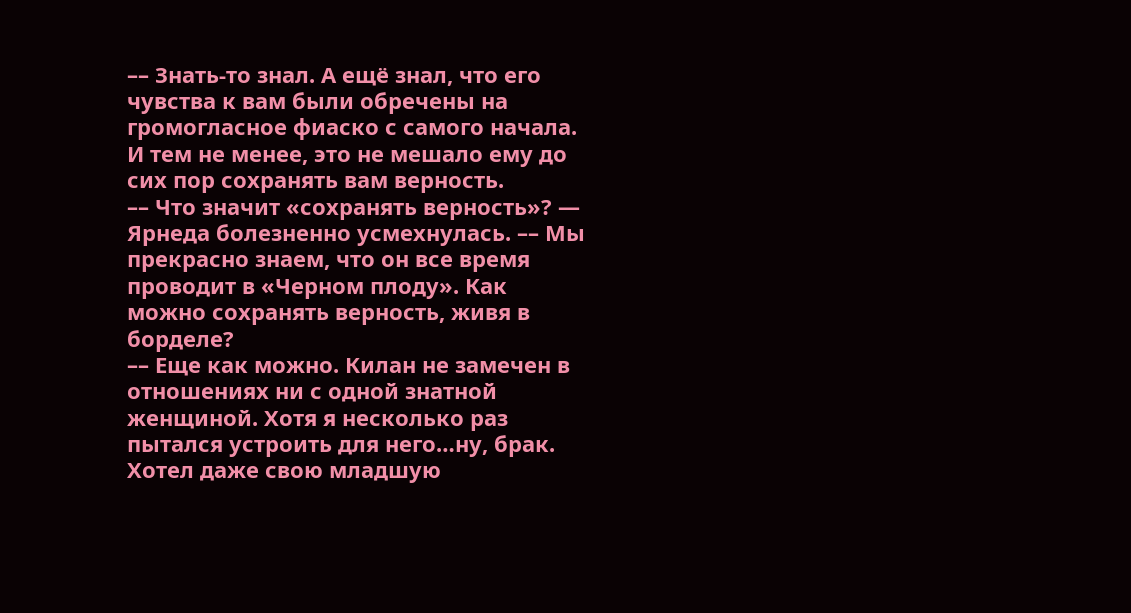–– Знать-то знал. А ещё знал, что его чувства к вам были обречены на громогласное фиаско с самого начала. И тем не менее, это не мешало ему до сих пор сохранять вам верность.
–– Что значит «сохранять верность»? — Ярнеда болезненно усмехнулась. –– Мы прекрасно знаем, что он все время проводит в «Черном плоду». Как можно сохранять верность, живя в борделе?
–– Еще как можно. Килан не замечен в отношениях ни с одной знатной женщиной. Хотя я несколько раз пытался устроить для него…ну, брак. Хотел даже свою младшую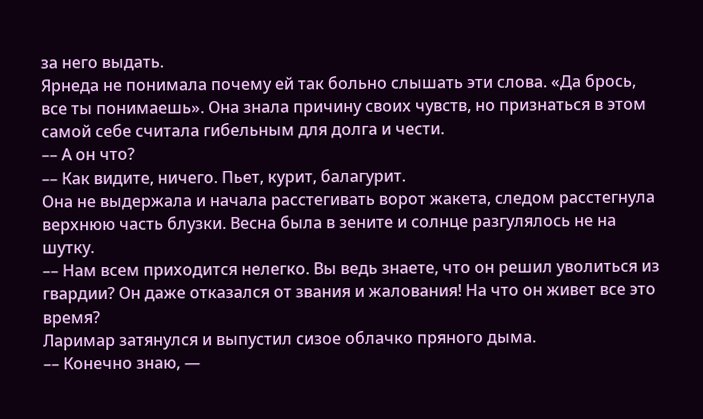за него выдать.
Ярнеда не понимала почему ей так больно слышать эти слова. «Да брось, все ты понимаешь». Она знала причину своих чувств, но признаться в этом самой себе считала гибельным для долга и чести.
–– А он что?
–– Как видите, ничего. Пьет, курит, балагурит.
Она не выдержала и начала расстегивать ворот жакета, следом расстегнула верхнюю часть блузки. Весна была в зените и солнце разгулялось не на шутку.
–– Нам всем приходится нелегко. Вы ведь знаете, что он решил уволиться из гвардии? Он даже отказался от звания и жалования! На что он живет все это время?
Ларимар затянулся и выпустил сизое облачко пряного дыма.
–– Конечно знаю, —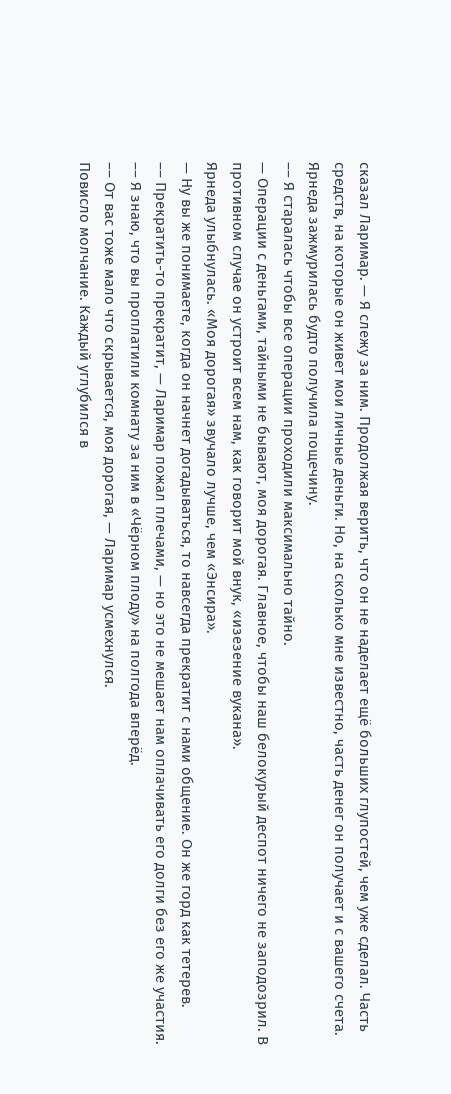сказал Ларимар. — Я слежу за ним. Продолжая верить, что он не наделает ещё больших глупостей, чем уже сделал. Часть средств, на которые он живет мои личные деньги. Но, на сколько мне известно, часть денег он получает и с вашего счета.
Ярнеда зажмурилась будто получила пощечину.
–– Я старалась чтобы все операции проходили максимально тайно.
— Операции с деньгами, тайными не бывают, моя дорогая. Главное, чтобы наш белокурый деспот ничего не заподозрил. В противном случае он устроит всем нам, как говорит мой внук, «изезение вукана».
Ярнеда улыбнулась. «Моя дорогая» звучало лучше, чем «Энсира».
— Ну вы же понимаете, когда он начнет догадываться, то навсегда прекратит с нами общение. Он же горд как тетерев.
–– Прекратить-то прекратит, — Ларимар пожал плечами, — но это не мешает нам оплачивать его долги без его же участия.
–– Я знаю, что вы проплатили комнату за ним в «Чёрном плоду» на полгода вперёд.
–– От вас тоже мало что скрывается, моя дорогая, — Ларимар усмехнулся.
Повисло молчание. Каждый углубился в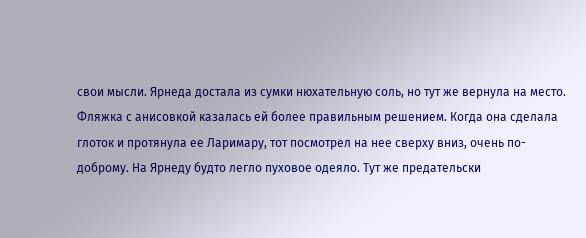свои мысли. Ярнеда достала из сумки нюхательную соль, но тут же вернула на место. Фляжка с анисовкой казалась ей более правильным решением. Когда она сделала глоток и протянула ее Ларимару, тот посмотрел на нее сверху вниз, очень по-доброму. На Ярнеду будто легло пуховое одеяло. Тут же предательски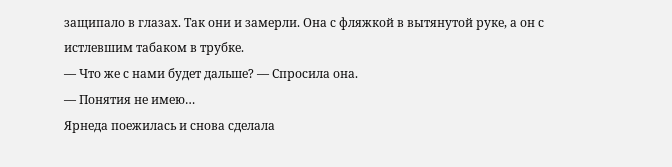защипало в глазах. Так они и замерли. Она с фляжкой в вытянутой руке, а он с истлевшим табаком в трубке.
–– Что же с нами будет дальше? –– Спросила она.
–– Понятия не имею…
Ярнеда поежилась и снова сделала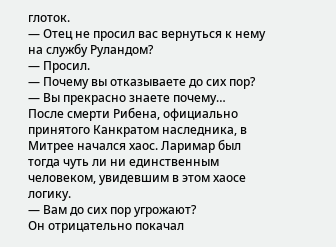глоток.
— Отец не просил вас вернуться к нему на службу Руландом?
— Просил.
— Почему вы отказываете до сих пор?
— Вы прекрасно знаете почему…
После смерти Рибена, официально принятого Канкратом наследника, в Митрее начался хаос. Ларимар был тогда чуть ли ни единственным человеком, увидевшим в этом хаосе логику.
— Вам до сих пор угрожают?
Он отрицательно покачал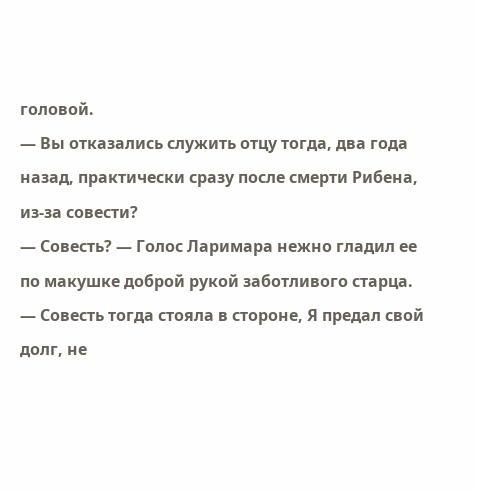головой.
— Вы отказались служить отцу тогда, два года назад, практически сразу после смерти Рибена, из-за совести?
— Совесть? — Голос Ларимара нежно гладил ее по макушке доброй рукой заботливого старца. — Совесть тогда стояла в стороне, Я предал свой долг, не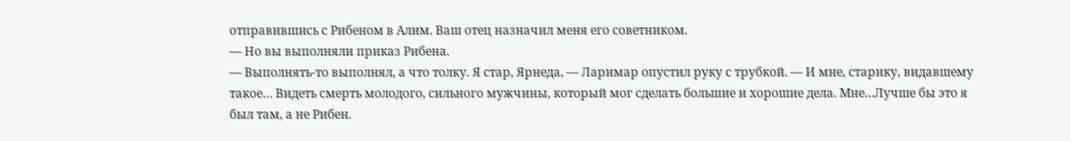отправившись с Рибеном в Алим. Ваш отец назначил меня его советником.
— Но вы выполняли приказ Рибена.
— Выполнять-то выполнял, а что толку. Я стар, Ярнеда, — Ларимар опустил руку с трубкой. — И мне, старику, видавшему такое… Видеть смерть молодого, сильного мужчины, который мог сделать большие и хорошие дела. Мне…Лучше бы это я был там, а не Рибен.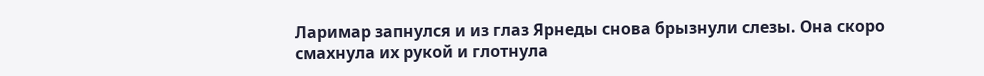Ларимар запнулся и из глаз Ярнеды снова брызнули слезы. Она скоро смахнула их рукой и глотнула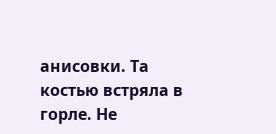анисовки. Та костью встряла в горле. Не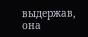выдержав, она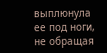выплюнула ее под ноги, не обращая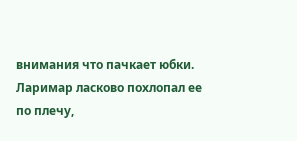внимания что пачкает юбки. Ларимар ласково похлопал ее по плечу,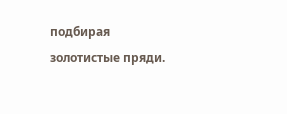подбирая золотистые пряди.